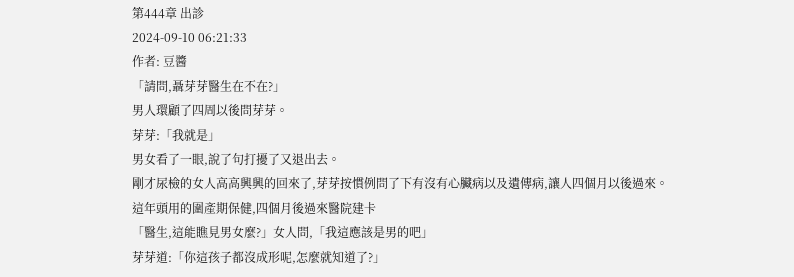第444章 出診
2024-09-10 06:21:33
作者: 豆醬
「請問,聶芽芽醫生在不在?」
男人環顧了四周以後問芽芽。
芽芽:「我就是」
男女看了一眼,說了句打擾了又退出去。
剛才尿檢的女人高高興興的回來了,芽芽按慣例問了下有沒有心臟病以及遺傳病,讓人四個月以後過來。
這年頭用的圍產期保健,四個月後過來醫院建卡
「醫生,這能瞧見男女麼?」女人問,「我這應該是男的吧」
芽芽道:「你這孩子都沒成形呢,怎麼就知道了?」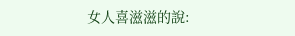女人喜滋滋的說: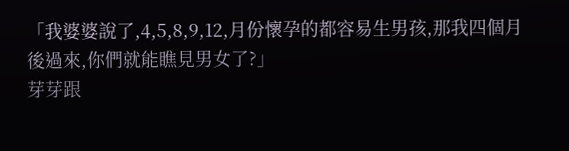「我婆婆說了,4,5,8,9,12,月份懷孕的都容易生男孩,那我四個月後過來,你們就能瞧見男女了?」
芽芽跟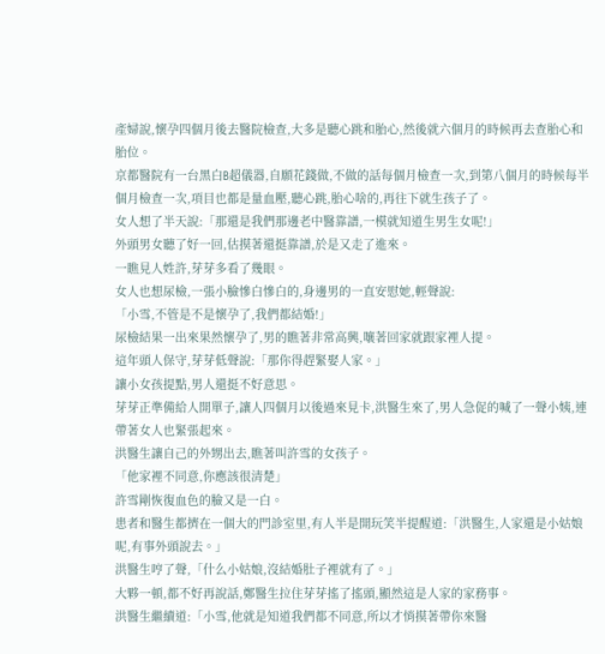產婦說,懷孕四個月後去醫院檢查,大多是聽心跳和胎心,然後就六個月的時候再去查胎心和胎位。
京都醫院有一台黑白B超儀器,自願花錢做,不做的話每個月檢查一次,到第八個月的時候每半個月檢查一次,項目也都是量血壓,聽心跳,胎心啥的,再往下就生孩子了。
女人想了半天說:「那還是我們那邊老中醫靠譜,一模就知道生男生女呢!」
外頭男女聽了好一回,估摸著還挺靠譜,於是又走了進來。
一瞧見人姓許,芽芽多看了幾眼。
女人也想尿檢,一張小臉慘白慘白的,身邊男的一直安慰她,輕聲說:
「小雪,不管是不是懷孕了,我們都結婚!」
尿檢結果一出來果然懷孕了,男的瞧著非常高興,嚷著回家就跟家裡人提。
這年頭人保守,芽芽低聲說:「那你得趕緊娶人家。」
讓小女孩提點,男人還挺不好意思。
芽芽正準備給人開單子,讓人四個月以後過來見卡,洪醫生來了,男人急促的喊了一聲小姨,連帶著女人也緊張起來。
洪醫生讓自己的外甥出去,瞧著叫許雪的女孩子。
「他家裡不同意,你應該很清楚」
許雪剛恢復血色的臉又是一白。
患者和醫生都擠在一個大的門診室里,有人半是開玩笑半提醒道:「洪醫生,人家還是小姑娘呢,有事外頭說去。」
洪醫生哼了聲,「什么小姑娘,沒結婚肚子裡就有了。」
大夥一頓,都不好再說話,鄭醫生拉住芽芽搖了搖頭,顯然這是人家的家務事。
洪醫生繼續道:「小雪,他就是知道我們都不同意,所以才悄摸著帶你來醫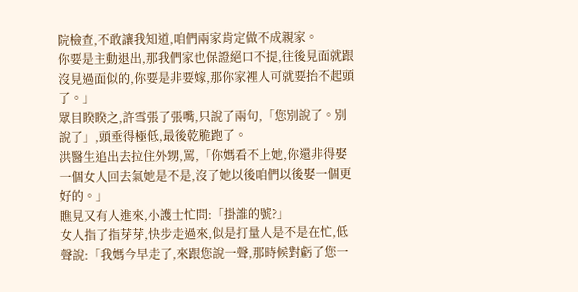院檢查,不敢讓我知道,咱們兩家肯定做不成親家。
你要是主動退出,那我們家也保證絕口不提,往後見面就跟沒見過面似的,你要是非要嫁,那你家裡人可就要抬不起頭了。」
眾目睽睽之,許雪張了張嘴,只說了兩句,「您別說了。別說了」,頭垂得極低,最後乾脆跑了。
洪醫生追出去拉住外甥,罵,「你媽看不上她,你還非得娶一個女人回去氣她是不是,沒了她以後咱們以後娶一個更好的。」
瞧見又有人進來,小護士忙問:「掛誰的號?」
女人指了指芽芽,快步走過來,似是打量人是不是在忙,低聲說:「我媽今早走了,來跟您說一聲,那時候對虧了您一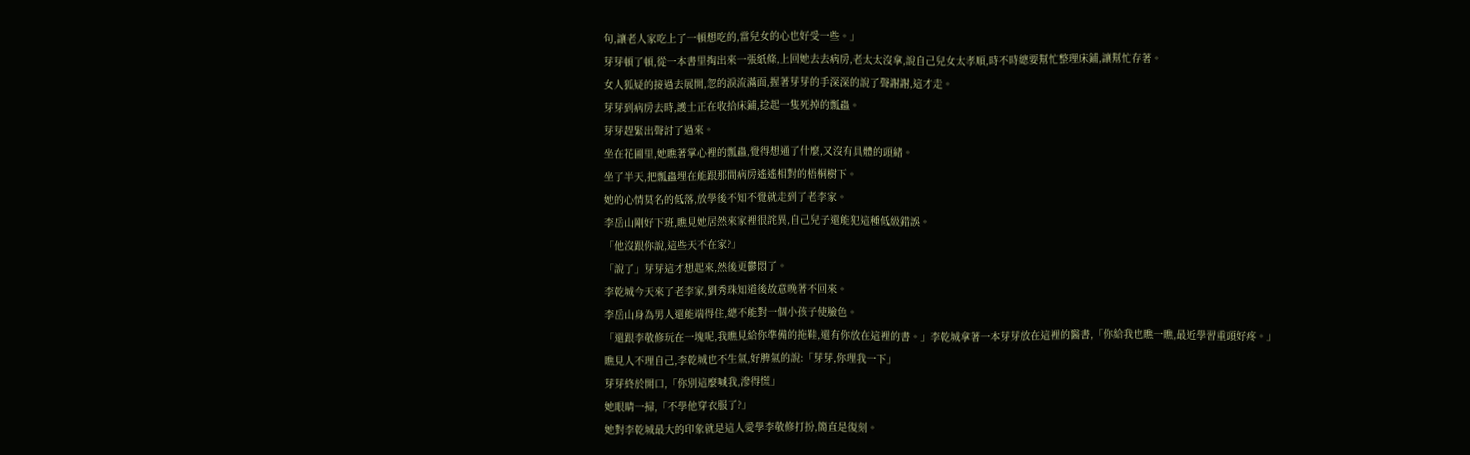句,讓老人家吃上了一頓想吃的,當兒女的心也好受一些。」
芽芽頓了頓,從一本書里掏出來一張紙條,上回她去去病房,老太太沒拿,說自己兒女太孝順,時不時總要幫忙整理床鋪,讓幫忙存著。
女人狐疑的接過去展開,忽的淚流滿面,握著芽芽的手深深的說了聲謝謝,這才走。
芽芽到病房去時,護士正在收拾床鋪,捻起一隻死掉的瓢蟲。
芽芽趕緊出聲討了過來。
坐在花圃里,她瞧著掌心裡的瓢蟲,覺得想通了什麼,又沒有具體的頭緒。
坐了半天,把瓢蟲埋在能跟那間病房遙遙相對的梧桐樹下。
她的心情莫名的低落,放學後不知不覺就走到了老李家。
李岳山剛好下班,瞧見她居然來家裡很詫異,自己兒子還能犯這種低級錯誤。
「他沒跟你說,這些天不在家?」
「說了」芽芽這才想起來,然後更鬱悶了。
李乾城今天來了老李家,劉秀珠知道後故意晚著不回來。
李岳山身為男人還能端得住,總不能對一個小孩子使臉色。
「還跟李敬修玩在一塊呢,我瞧見給你準備的拖鞋,還有你放在這裡的書。」李乾城拿著一本芽芽放在這裡的醫書,「你給我也瞧一瞧,最近學習重頭好疼。」
瞧見人不理自己,李乾城也不生氣,好脾氣的說:「芽芽,你理我一下」
芽芽終於開口,「你別這麼喊我,滲得慌」
她眼睛一掃,「不學他穿衣服了?」
她對李乾城最大的印象就是這人愛學李敬修打扮,簡直是復刻。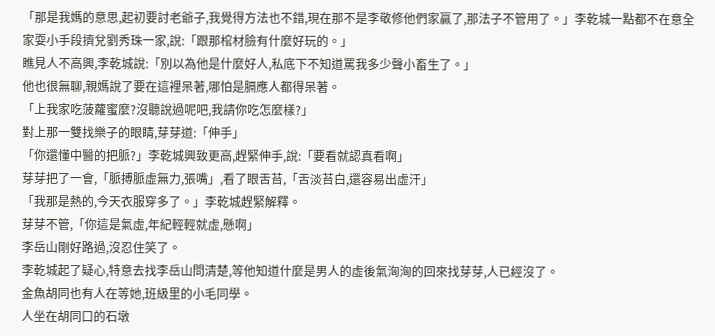「那是我媽的意思,起初要討老爺子,我覺得方法也不錯,現在那不是李敬修他們家贏了,那法子不管用了。」李乾城一點都不在意全家耍小手段擠兌劉秀珠一家,說:「跟那棺材臉有什麼好玩的。」
瞧見人不高興,李乾城說:「別以為他是什麼好人,私底下不知道罵我多少聲小畜生了。」
他也很無聊,親媽說了要在這裡呆著,哪怕是膈應人都得呆著。
「上我家吃菠蘿蜜麼?沒聽說過呢吧,我請你吃怎麼樣?」
對上那一雙找樂子的眼睛,芽芽道:「伸手」
「你還懂中醫的把脈?」李乾城興致更高,趕緊伸手,說:「要看就認真看啊」
芽芽把了一會,「脈搏脈虛無力,張嘴」,看了眼舌苔,「舌淡苔白,還容易出虛汗」
「我那是熱的,今天衣服穿多了。」李乾城趕緊解釋。
芽芽不管,「你這是氣虛,年紀輕輕就虛,懸啊」
李岳山剛好路過,沒忍住笑了。
李乾城起了疑心,特意去找李岳山問清楚,等他知道什麼是男人的虛後氣洶洶的回來找芽芽,人已經沒了。
金魚胡同也有人在等她,班級里的小毛同學。
人坐在胡同口的石墩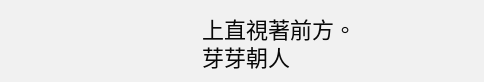上直視著前方。
芽芽朝人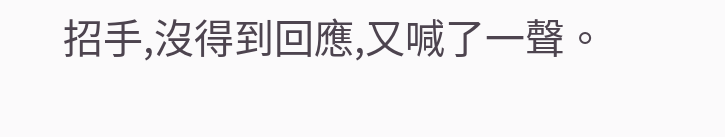招手,沒得到回應,又喊了一聲。